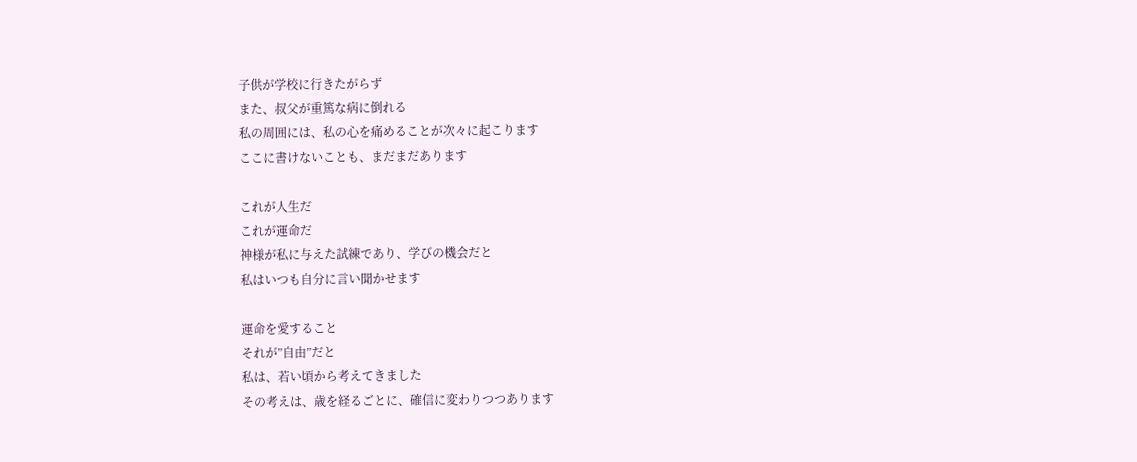子供が学校に行きたがらず
また、叔父が重篤な病に倒れる
私の周囲には、私の心を痛めることが次々に起こります
ここに書けないことも、まだまだあります

これが人生だ
これが運命だ
神様が私に与えた試練であり、学びの機会だと
私はいつも自分に言い聞かせます

運命を愛すること
それが”自由”だと
私は、若い頃から考えてきました
その考えは、歳を経るごとに、確信に変わりつつあります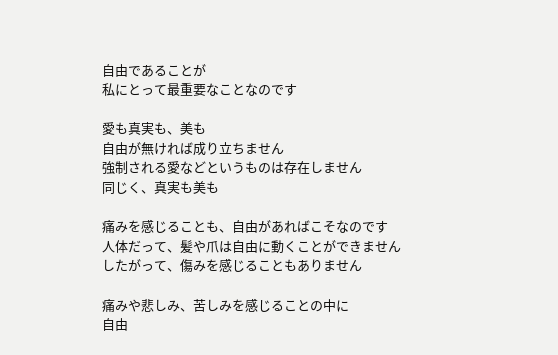自由であることが
私にとって最重要なことなのです

愛も真実も、美も
自由が無ければ成り立ちません
強制される愛などというものは存在しません
同じく、真実も美も

痛みを感じることも、自由があればこそなのです
人体だって、髪や爪は自由に動くことができません
したがって、傷みを感じることもありません

痛みや悲しみ、苦しみを感じることの中に
自由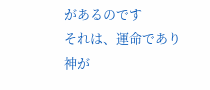があるのです
それは、運命であり
神が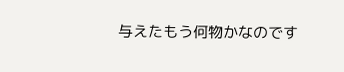与えたもう何物かなのです